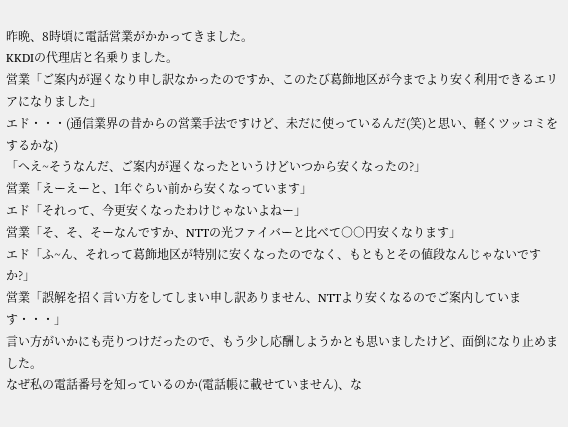昨晩、8時頃に電話営業がかかってきました。
KKDIの代理店と名乗りました。
営業「ご案内が遅くなり申し訳なかったのですか、このたび葛飾地区が今までより安く利用できるエリアになりました」
エド・・・(通信業界の昔からの営業手法ですけど、未だに使っているんだ(笑)と思い、軽くツッコミをするかな)
「へえ~そうなんだ、ご案内が遅くなったというけどいつから安くなったの?」
営業「えーえーと、1年ぐらい前から安くなっています」
エド「それって、今更安くなったわけじゃないよねー」
営業「そ、そ、そーなんですか、NTTの光ファイバーと比べて○○円安くなります」
エド「ふ~ん、それって葛飾地区が特別に安くなったのでなく、もともとその値段なんじゃないですか?」
営業「誤解を招く言い方をしてしまい申し訳ありません、NTTより安くなるのでご案内しています・・・」
言い方がいかにも売りつけだったので、もう少し応酬しようかとも思いましたけど、面倒になり止めました。
なぜ私の電話番号を知っているのか(電話帳に載せていません)、な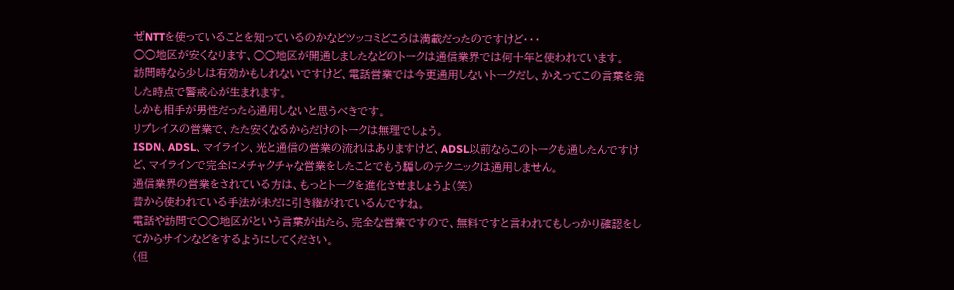ぜNTTを使っていることを知っているのかなどツッコミどころは満載だったのですけど・・・
○○地区が安くなります、○○地区が開通しましたなどのトークは通信業界では何十年と使われています。
訪問時なら少しは有効かもしれないですけど、電話営業では今更通用しないトークだし、かえってこの言葉を発した時点で警戒心が生まれます。
しかも相手が男性だったら通用しないと思うべきです。
リプレイスの営業で、たた安くなるからだけのトークは無理でしょう。
ISDN、ADSL、マイライン、光と通信の営業の流れはありますけど、ADSL以前ならこのトークも通したんですけど、マイラインで完全にメチャクチャな営業をしたことでもう騙しのテクニックは通用しません。
通信業界の営業をされている方は、もっとトークを進化させましょうよ(笑)
昔から使われている手法が未だに引き継がれているんですね。
電話や訪問で○○地区がという言葉が出たら、完全な営業ですので、無料ですと言われてもしっかり確認をしてからサインなどをするようにしてください。
(但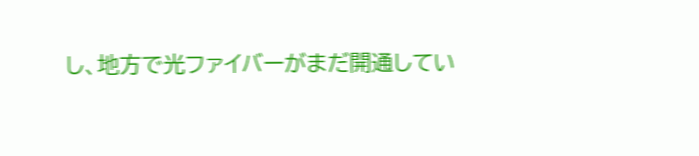し、地方で光ファイバーがまだ開通してい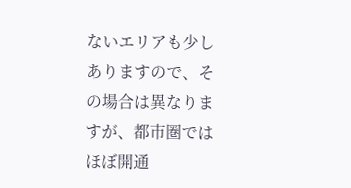ないエリアも少しありますので、その場合は異なりますが、都市圏ではほぼ開通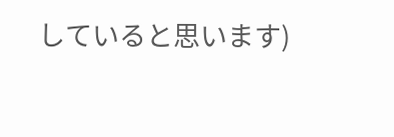していると思います)